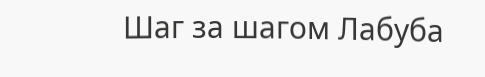Шаг за шагом Лабуба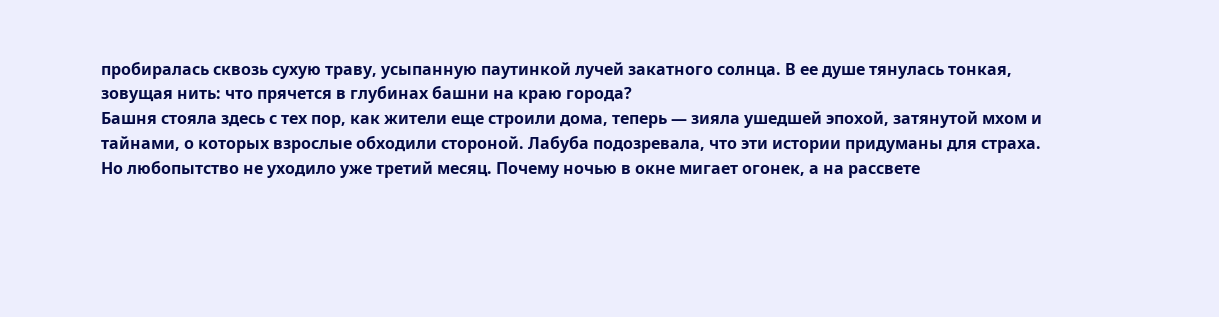пробиралась сквозь сухую траву, усыпанную паутинкой лучей закатного солнца. В ее душе тянулась тонкая, зовущая нить: что прячется в глубинах башни на краю города?
Башня стояла здесь с тех пор, как жители еще строили дома, теперь — зияла ушедшей эпохой, затянутой мхом и тайнами, о которых взрослые обходили стороной. Лабуба подозревала, что эти истории придуманы для страха. Но любопытство не уходило уже третий месяц. Почему ночью в окне мигает огонек, а на рассвете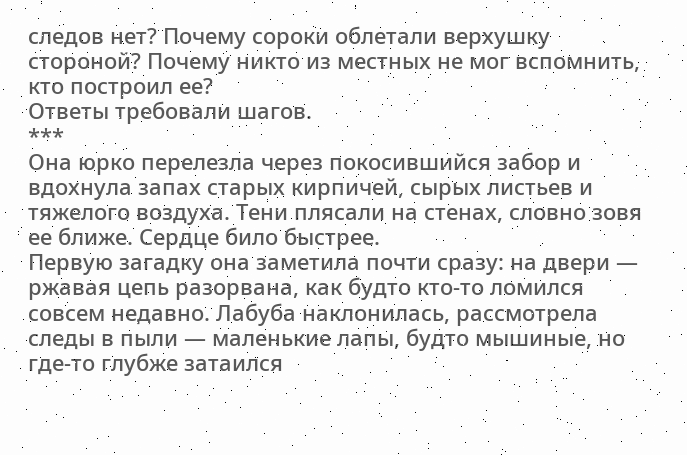следов нет? Почему сороки облетали верхушку стороной? Почему никто из местных не мог вспомнить, кто построил ее?
Ответы требовали шагов.
***
Она юрко перелезла через покосившийся забор и вдохнула запах старых кирпичей, сырых листьев и тяжелого воздуха. Тени плясали на стенах, словно зовя ее ближе. Сердце било быстрее.
Первую загадку она заметила почти сразу: на двери — ржавая цепь разорвана, как будто кто-то ломился совсем недавно. Лабуба наклонилась, рассмотрела следы в пыли — маленькие лапы, будто мышиные, но где-то глубже затаился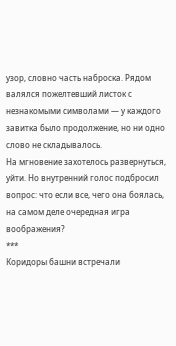узор, словно часть наброска. Рядом валялся пожелтевший листок с незнакомыми символами — у каждого завитка было продолжение, но ни одно слово не складывалось.
На мгновение захотелось развернуться, уйти. Но внутренний голос подбросил вопрос: что если все, чего она боялась, на самом деле очередная игра воображения?
***
Коридоры башни встречали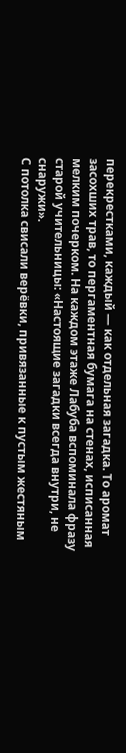перекрестками, каждый — как отдельная загадка. То аромат засохших трав, то пергаментная бумага на стенах, исписанная мелким почерком. На каждом этаже Лабуба вспоминала фразу старой учительницы: «Настоящие загадки всегда внутри, не снаружи».
С потолка свисали верёвки, привязанные к пустым жестяным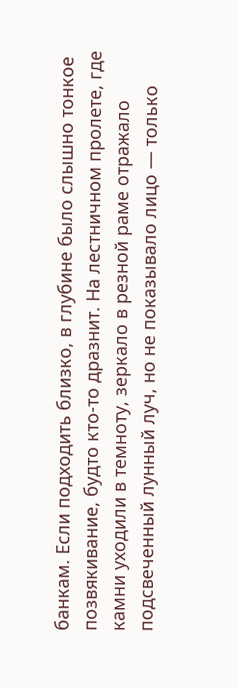банкам. Если подходить близко, в глубине было слышно тонкое позвякивание, будто кто-то дразнит. На лестничном пролете, где камни уходили в темноту, зеркало в резной раме отражало подсвеченный лунный луч, но не показывало лицо — только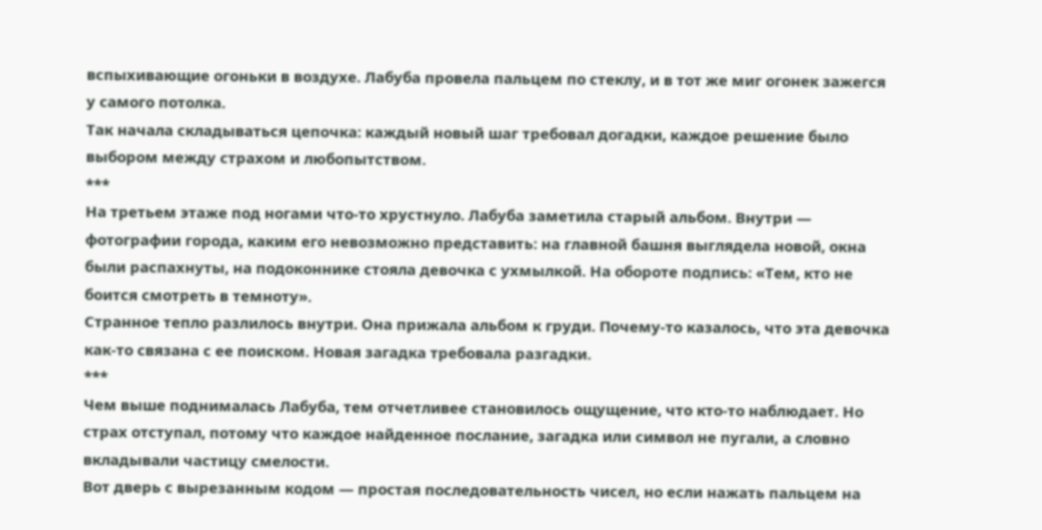вспыхивающие огоньки в воздухе. Лабуба провела пальцем по стеклу, и в тот же миг огонек зажегся у самого потолка.
Так начала складываться цепочка: каждый новый шаг требовал догадки, каждое решение было выбором между страхом и любопытством.
***
На третьем этаже под ногами что-то хрустнуло. Лабуба заметила старый альбом. Внутри — фотографии города, каким его невозможно представить: на главной башня выглядела новой, окна были распахнуты, на подоконнике стояла девочка с ухмылкой. На обороте подпись: «Тем, кто не боится смотреть в темноту».
Странное тепло разлилось внутри. Она прижала альбом к груди. Почему-то казалось, что эта девочка как-то связана с ее поиском. Новая загадка требовала разгадки.
***
Чем выше поднималась Лабуба, тем отчетливее становилось ощущение, что кто-то наблюдает. Но страх отступал, потому что каждое найденное послание, загадка или символ не пугали, а словно вкладывали частицу смелости.
Вот дверь с вырезанным кодом — простая последовательность чисел, но если нажать пальцем на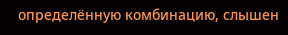определённую комбинацию, слышен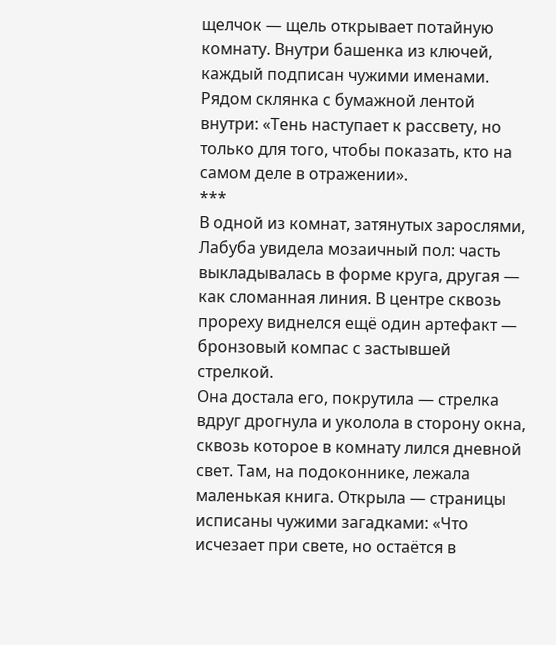щелчок — щель открывает потайную комнату. Внутри башенка из ключей, каждый подписан чужими именами.
Рядом склянка с бумажной лентой внутри: «Тень наступает к рассвету, но только для того, чтобы показать, кто на самом деле в отражении».
***
В одной из комнат, затянутых зарослями, Лабуба увидела мозаичный пол: часть выкладывалась в форме круга, другая — как сломанная линия. В центре сквозь прореху виднелся ещё один артефакт — бронзовый компас с застывшей стрелкой.
Она достала его, покрутила — стрелка вдруг дрогнула и уколола в сторону окна, сквозь которое в комнату лился дневной свет. Там, на подоконнике, лежала маленькая книга. Открыла — страницы исписаны чужими загадками: «Что исчезает при свете, но остаётся в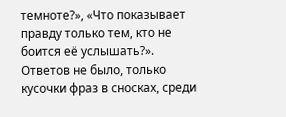темноте?», «Что показывает правду только тем, кто не боится её услышать?».
Ответов не было, только кусочки фраз в сносках, среди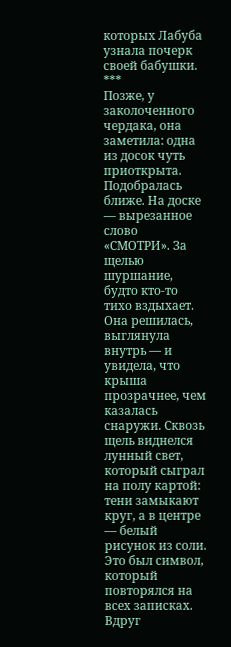которых Лабуба узнала почерк своей бабушки.
***
Позже, у заколоченного чердака, она заметила: одна из досок чуть приоткрыта. Подобралась ближе. На доске — вырезанное слово «СМОТРИ». За щелью шуршание, будто кто-то тихо вздыхает.
Она решилась, выглянула внутрь — и увидела, что крыша прозрачнее, чем казалась снаружи. Сквозь щель виднелся лунный свет, который сыграл на полу картой: тени замыкают круг, а в центре — белый рисунок из соли. Это был символ, который повторялся на всех записках.
Вдруг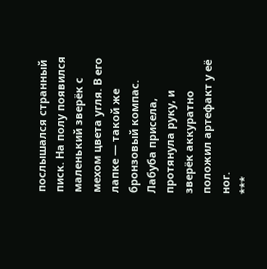послышался странный писк. На полу появился маленький зверёк с мехом цвета угля. В его лапке — такой же бронзовый компас. Лабуба присела, протянула руку, и зверёк аккуратно положил артефакт у её ног.
***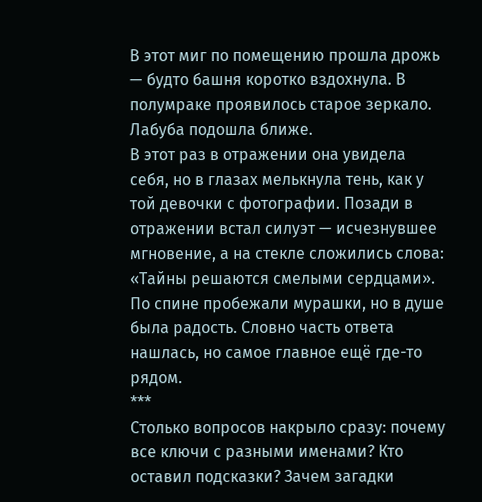В этот миг по помещению прошла дрожь — будто башня коротко вздохнула. В полумраке проявилось старое зеркало. Лабуба подошла ближе.
В этот раз в отражении она увидела себя, но в глазах мелькнула тень, как у той девочки с фотографии. Позади в отражении встал силуэт — исчезнувшее мгновение, а на стекле сложились слова: «Тайны решаются смелыми сердцами».
По спине пробежали мурашки, но в душе была радость. Словно часть ответа нашлась, но самое главное ещё где-то рядом.
***
Столько вопросов накрыло сразу: почему все ключи с разными именами? Кто оставил подсказки? Зачем загадки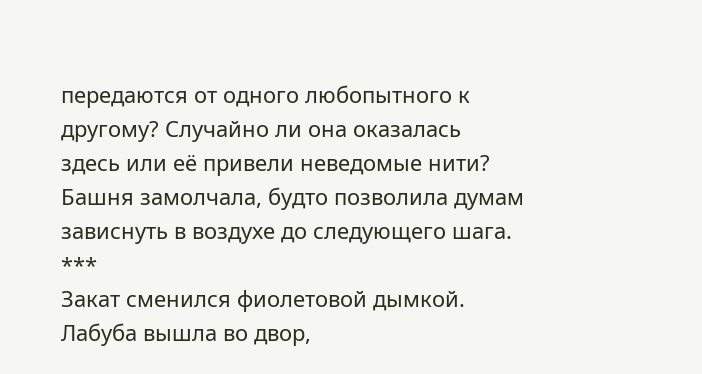передаются от одного любопытного к другому? Случайно ли она оказалась здесь или её привели неведомые нити?
Башня замолчала, будто позволила думам зависнуть в воздухе до следующего шага.
***
Закат сменился фиолетовой дымкой. Лабуба вышла во двор,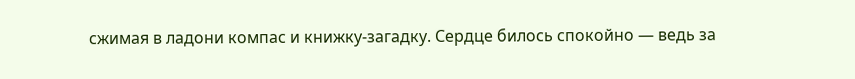сжимая в ладони компас и книжку-загадку. Сердце билось спокойно — ведь за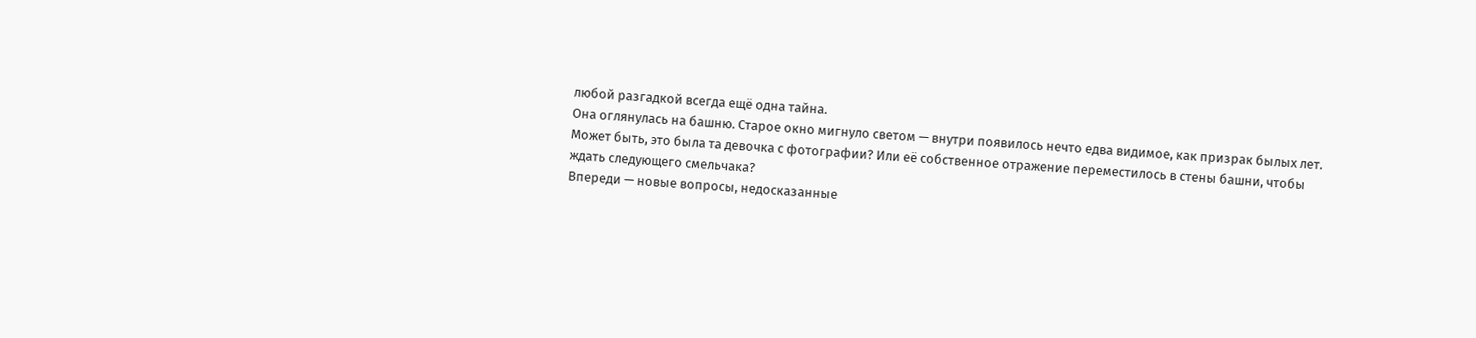любой разгадкой всегда ещё одна тайна.
Она оглянулась на башню. Старое окно мигнуло светом — внутри появилось нечто едва видимое, как призрак былых лет. Может быть, это была та девочка с фотографии? Или её собственное отражение переместилось в стены башни, чтобы ждать следующего смельчака?
Впереди — новые вопросы, недосказанные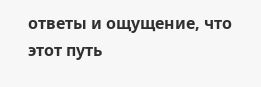ответы и ощущение, что этот путь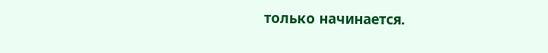только начинается.